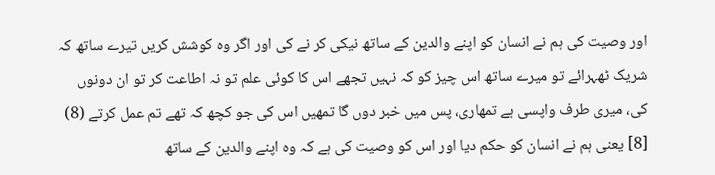اور وصیت کی ہم نے انسان کو اپنے والدین کے ساتھ نیکی کر نے کی اور اگر وہ کوشش کریں تیرے ساتھ کہ شریک ٹھہرائے تو میرے ساتھ اس چیز کو کہ نہیں تجھے اس کا کوئی علم تو نہ اطاعت کر تو ان دونوں کی، میری طرف واپسی ہے تمھاری، پس میں خبر دوں گا تمھیں اس کی جو کچھ کہ تھے تم عمل کرتے (8)
[8] یعنی ہم نے انسان کو حکم دیا اور اس کو وصیت کی ہے کہ وہ اپنے والدین کے ساتھ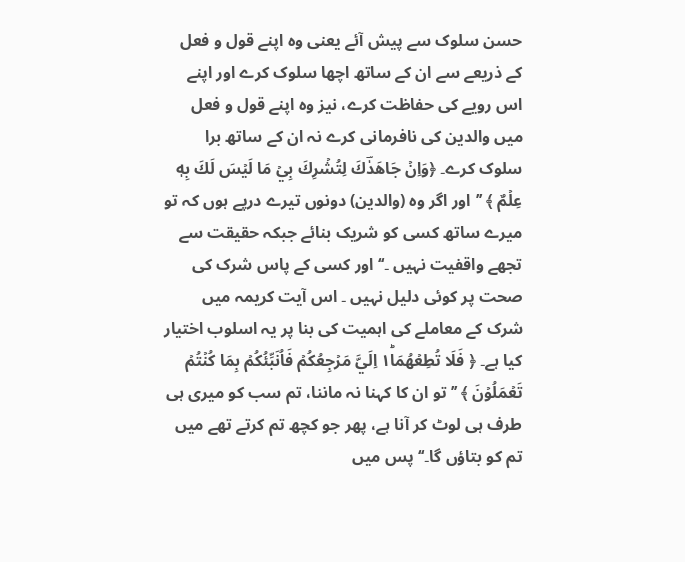حسن سلوک سے پیش آئے یعنی وہ اپنے قول و فعل کے ذریعے سے ان کے ساتھ اچھا سلوک کرے اور اپنے اس رویے کی حفاظت کرے، نیز وہ اپنے قول و فعل میں والدین کی نافرمانی کرے نہ ان کے ساتھ برا سلوک کرے۔ ﴿وَاِنۡ جَاهَدٰؔكَ لِتُشۡرِكَ بِيۡ مَا لَيۡسَ لَكَ بِهٖ عِلۡمٌ ﴾ ’’اور اگر وہ (والدین) دونوں تیرے درپے ہوں کہ تو میرے ساتھ کسی کو شریک بنائے جبکہ حقیقت سے تجھے واقفیت نہیں ۔‘‘ اور کسی کے پاس شرک کی صحت پر کوئی دلیل نہیں ۔ اس آیت کریمہ میں شرک کے معاملے کی اہمیت کی بنا پر یہ اسلوب اختیار کیا ہے۔ ﴿ فَلَا تُطِعۡهُمَا١ؕ اِلَيَّ مَرۡجِعُكُمۡ فَاُنَبِّئُكُمۡ بِمَا كُنۡتُمۡ تَعۡمَلُوۡنَ ﴾ ’’تو ان کا کہنا نہ ماننا، تم سب کو میری ہی طرف ہی لوٹ کر آنا ہے، پھر جو کچھ تم کرتے تھے میں تم کو بتاؤں گا۔‘‘ پس میں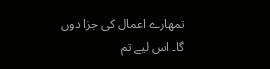تمھارے اعمال کی جزا دوں گا۔ اس لیے تم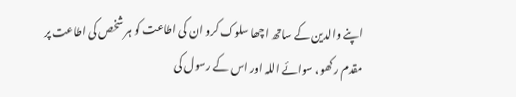اپنے والدین کے ساتھ اچھا سلوک کرو ان کی اطاعت کو ہر شخص کی اطاعت پر مقدم رکھو، سوائے اللہ اور اس کے رسول کی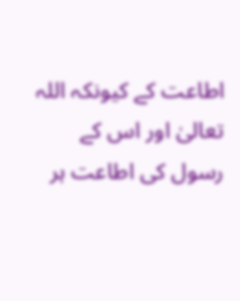اطاعت کے کیونکہ اللہ تعالیٰ اور اس کے رسول کی اطاعت ہر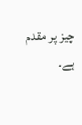چیز پر مقدم ہے۔